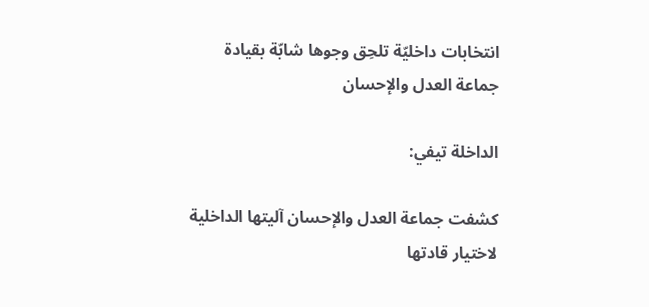انتخابات داخليّة تلحِق وجوها شابّة بقيادة جماعة العدل والإحسان

الداخلة تيفي:

كشفت جماعة العدل والإحسان آليتها الداخلية لاختيار قادتها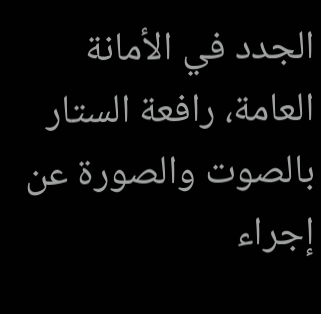الجدد في الأمانة العامة، رافعة الستار بالصوت والصورة عن إجراء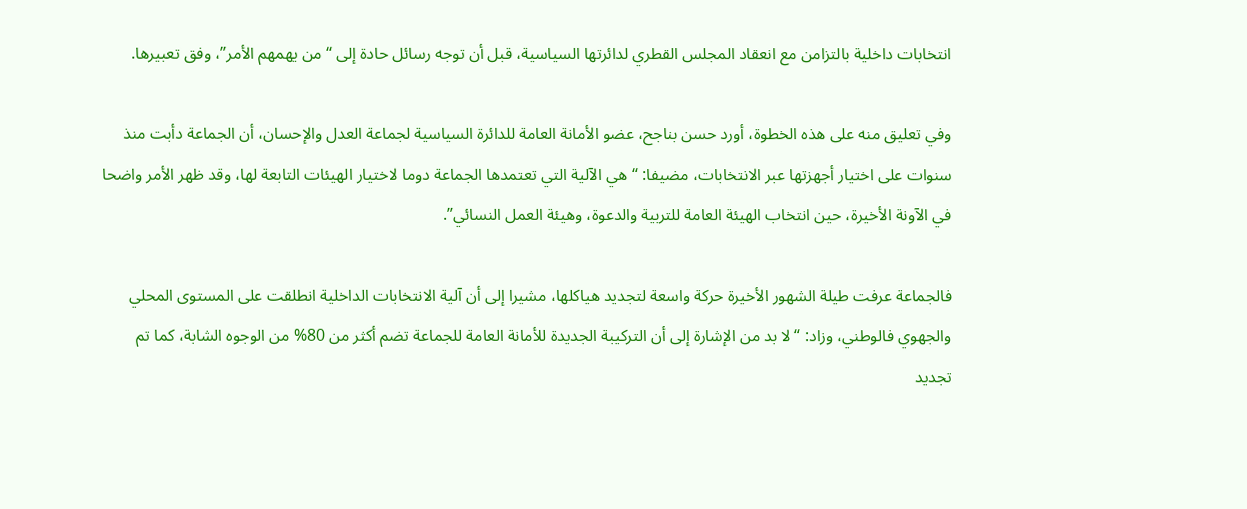انتخابات داخلية بالتزامن مع انعقاد المجلس القطري لدائرتها السياسية، قبل أن توجه رسائل حادة إلى “من يهمهم الأمر”، وفق تعبيرها.

وفي تعليق منه على هذه الخطوة، أورد حسن بناجح، عضو الأمانة العامة للدائرة السياسية لجماعة العدل والإحسان، أن الجماعة دأبت منذ سنوات على اختيار أجهزتها عبر الانتخابات، مضيفا: “هي الآلية التي تعتمدها الجماعة دوما لاختيار الهيئات التابعة لها، وقد ظهر الأمر واضحا في الآونة الأخيرة، حين انتخاب الهيئة العامة للتربية والدعوة، وهيئة العمل النسائي”.

فالجماعة عرفت طيلة الشهور الأخيرة حركة واسعة لتجديد هياكلها، مشيرا إلى أن آلية الانتخابات الداخلية انطلقت على المستوى المحلي والجهوي فالوطني، وزاد: “لا بد من الإشارة إلى أن التركيبة الجديدة للأمانة العامة للجماعة تضم أكثر من 80% من الوجوه الشابة، كما تم تجديد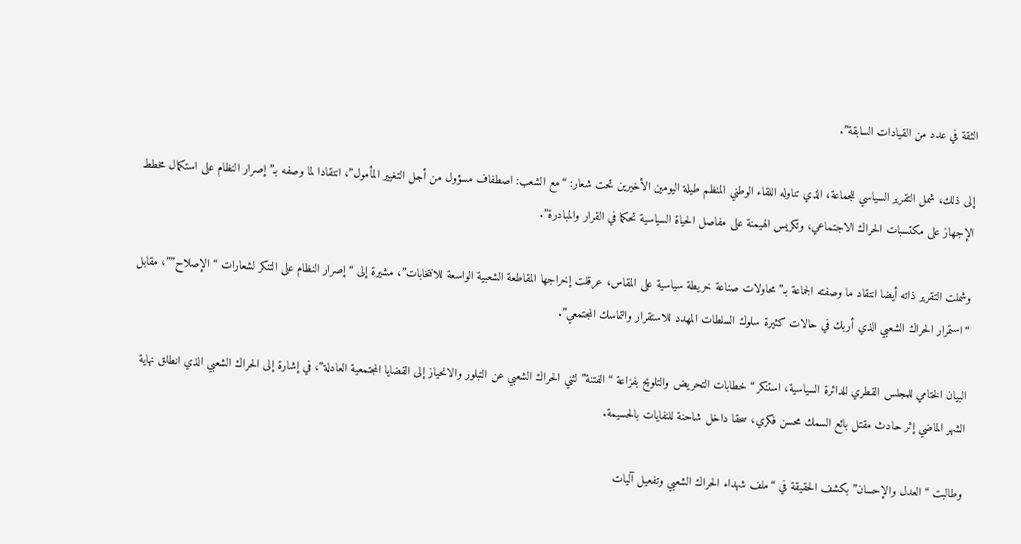الثقة في عدد من القيادات السابقة”.

إلى ذلك، شمل التقرير السياسي للجماعة، الذي تناوله اللقاء الوطني المنظم طيلة اليومين الأخيرين تحت شعار: “مع الشعب: اصطفاف مسؤول من أجل التغيير المأمول”، انتقادا لما وصفه بـ”إصرار النظام على استكمال مخطط الإجهاز على مكتسبات الحراك الاجتماعي، وتكريس الهيمنة على مفاصل الحياة السياسية تحكما في القرار والمبادرة”.

وشملت التقرير ذاته أيضا انتقاد ما وصفته الجماعة بـ”محاولات صناعة خريطة سياسية على المقاس، عرقلت إخراجها المقاطعة الشعبية الواسعة للانتخابات”، مشيرة إلى “إصرار النظام على التنكر لشعارات “الإصلاح””، مقابل “استمرار الحراك الشعبي الذي أربك في حالات كثيرة سلوك السلطات المهدد للاستقرار والتماسك المجتمعي”.

البيان الختامي للمجلس القطري للدائرة السياسية، استنكر “خطابات التحريض والتلويح بفزاعة “الفتنة” لثني الحراك الشعبي عن التبلور والانحياز إلى القضايا المجتمعية العادلة”، في إشارة إلى الحراك الشعبي الذي انطلق نهاية الشهر الماضي إثر حادث مقتل بائع السمك محسن فكري، سحقا داخل شاحنة للنفايات بالحسيمة.

وطالبت “العدل والإحسان” بكشف الحقيقة في “ملف شهداء الحراك الشعبي وتفعيل آليات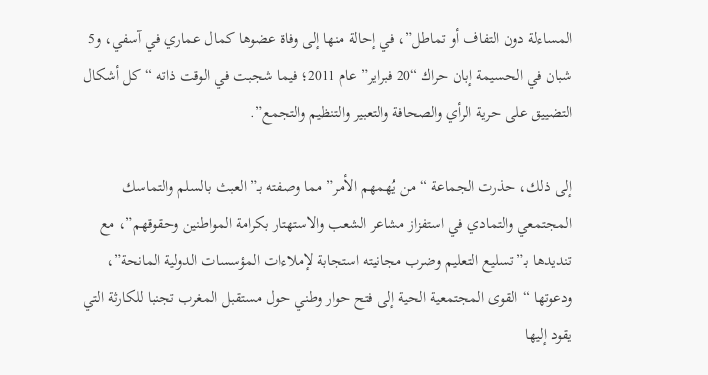المساءلة دون التفاف أو تماطل”، في إحالة منها إلى وفاة عضوها كمال عماري في آسفي، و5 شبان في الحسيمة إبان حراك “20 فبراير” عام 2011؛ فيما شجبت في الوقت ذاته “كل أشكال التضييق على حرية الرأي والصحافة والتعبير والتنظيم والتجمع”.

إلى ذلك، حذرت الجماعة “من يُهمهم الأمر” مما وصفته بـ”العبث بالسلم والتماسك المجتمعي والتمادي في استفزاز مشاعر الشعب والاستهتار بكرامة المواطنين وحقوقهم”، مع تنديدها بـ”تسليع التعليم وضرب مجانيته استجابة لإملاءات المؤسسات الدولية المانحة”، ودعوتها “القوى المجتمعية الحية إلى فتح حوار وطني حول مستقبل المغرب تجنبا للكارثة التي يقود إليها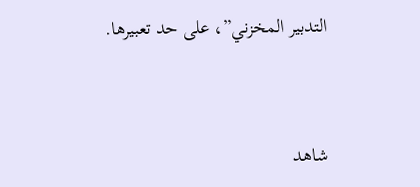التدبير المخزني”، على حد تعبيرها.


شاهد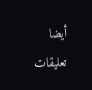أيضا
تعليقات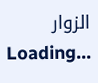الزوار
Loading...